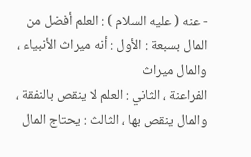- عنه ( عليه السلام ) : العلم أفضل من المال بسبعة : الأول : أنه ميراث الأنبياء ، والمال ميراث
الفراعنة ، الثاني : العلم لا ينقص بالنفقة ، والمال ينقص بها ، الثالث : يحتاج المال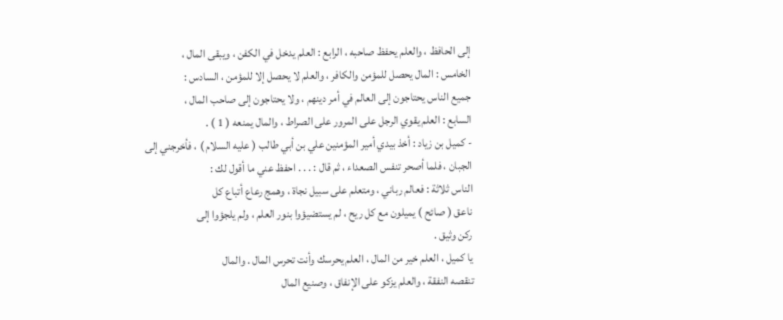إلى الحافظ ، والعلم يحفظ صاحبه ، الرابع : العلم يدخل في الكفن ، ويبقى المال ،
الخامس : المال يحصل للمؤمن والكافر ، والعلم لا يحصل إلا للمؤمن ، السادس :
جميع الناس يحتاجون إلى العالم في أمر دينهم ، ولا يحتاجون إلى صاحب المال ،
السابع : العلم يقوي الرجل على المرور على الصراط ، والمال يمنعه ( 1 ) .
- كميل بن زياد : أخذ بيدي أمير المؤمنين علي بن أبي طالب ( عليه السلام ) ، فأخرجني إلى
الجبان ، فلما أصحر تنفس الصعداء ، ثم قال : . . . احفظ عني ما أقول لك :
الناس ثلاثة : فعالم رباني ، ومتعلم على سبيل نجاة ، وهمج رعاع أتباع كل
ناعق ( صائح ) يميلون مع كل ريح ، لم يستضيؤوا بنور العلم ، ولم يلجؤوا إلى
ركن وثيق .
يا كميل ، العلم خير من المال ، العلم يحرسك وأنت تحرس المال . والمال
تنقصه النفقة ، والعلم يزكو على الإنفاق ، وصنيع المال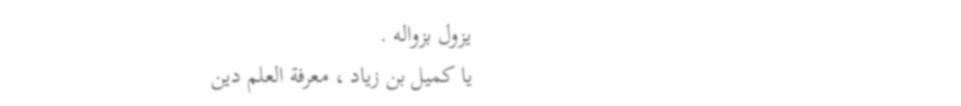يزول بزواله .
يا كميل بن زياد ، معرفة العلم دين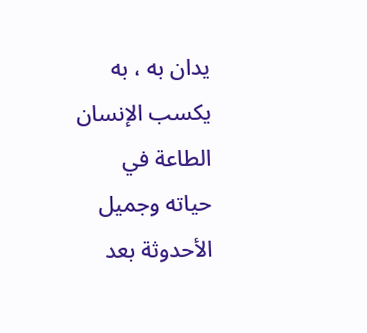يدان به ، به يكسب الإنسان الطاعة في
حياته وجميل الأحدوثة بعد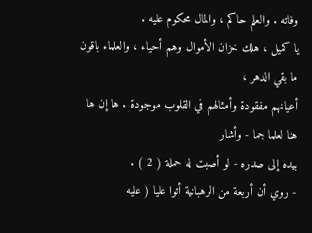وفاته . والعلم حاكم ، والمال محكوم عليه .
يا كميل ، هلك خزان الأموال وهم أحياء ، والعلماء باقون ما بقي الدهر ،
أعيانهم مفقودة وأمثالهم في القلوب موجودة . ها إن ها هنا لعلما جما - وأشار
بيده إلى صدره - لو أصبت له حملة ( 2 ) .
- روي أن أربعة من الرهبانية أتوا عليا ( عليه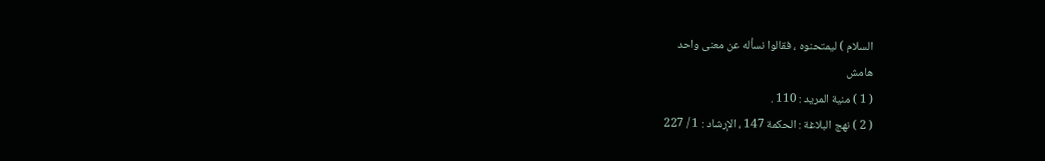السلام ) ليمتحنوه ، فقالوا نسأله عن معنى واحد
هامش
( 1 ) منية المريد : 110 .
( 2 ) نهج البلاغة : الحكمة 147 ، الإرشاد : 1 / 227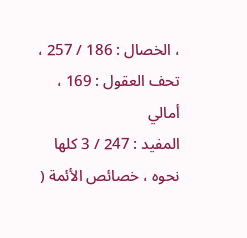، الخصال : 186 / 257 ، تحف العقول : 169 ، أمالي
المفيد : 247 / 3 كلها نحوه ، خصائص الأئمة (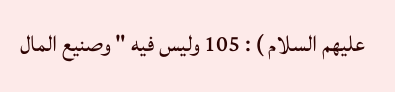عليهم السلام ) : 105 وليس فيه " وصنيع المال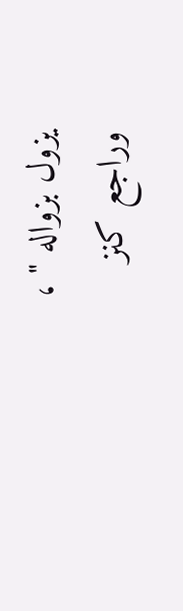يزول بزواله " ،
وراجع كنز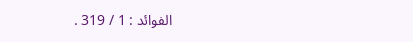الفوائد : 1 / 319 .